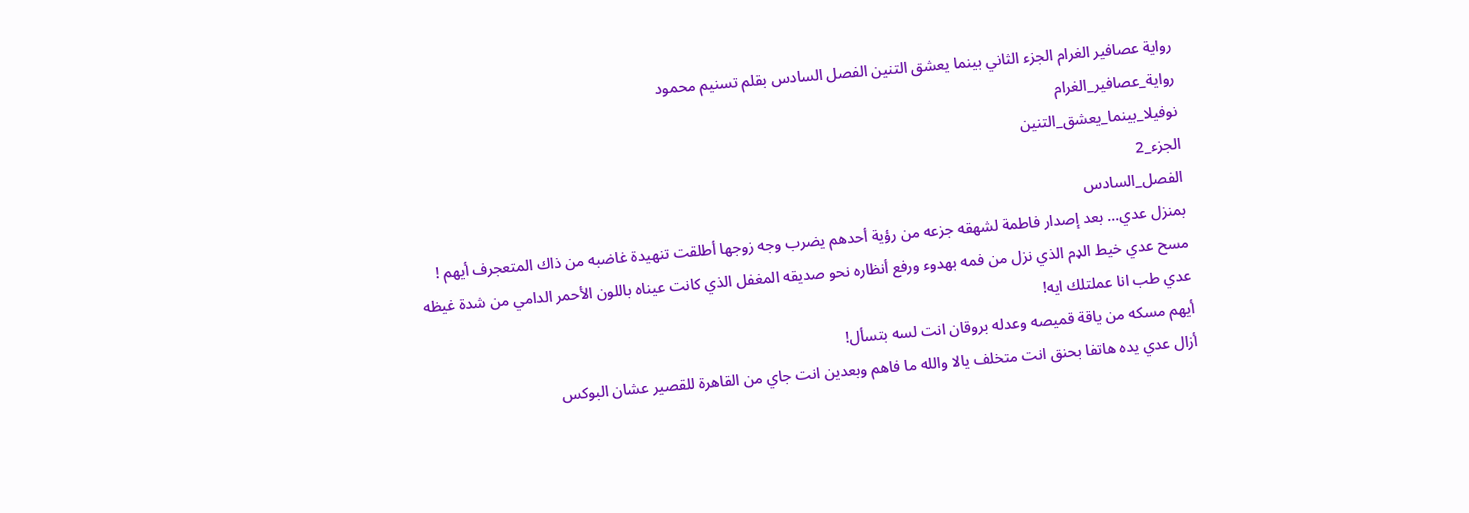رواية عصافير الغرام الجزء الثاني بينما يعشق التنين الفصل السادس بقلم تسنيم محمود
رواية_عصافير_الغرام
نوفيلا_بينما_يعشق_التنين
الجزء_2
الفصل_السادس
بمنزل عدي... بعد إصدار فاطمة لشهقه جزعه من رؤية أحدهم يضرب وجه زوجها أطلقت تنهيدة غاضبه من ذاك المتعجرف أيهم !
مسح عدي خيط الډم الذي نزل من فمه بهدوء ورفع أنظاره نحو صديقه المغفل الذي كانت عيناه باللون الأحمر الدامي من شدة غيظه
عدي طب انا عملتلك ايه!
أيهم مسكه من ياقة قميصه وعدله بروقان انت لسه بتسأل!
أزال عدي يده هاتفا بحنق انت متخلف يالا والله ما فاهم وبعدين انت جاي من القاهرة للقصير عشان البوكس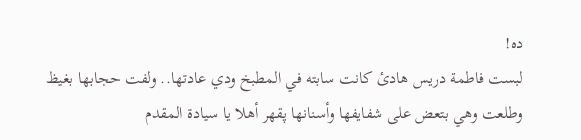ده!
لبست فاطمة دريس هادئ كانت سابته في المطبخ ودي عادتها.. ولفت حجابها بغيظ وطلعت وهي بتعض على شفايفها وأسنانها پقهر أهلا يا سيادة المقدم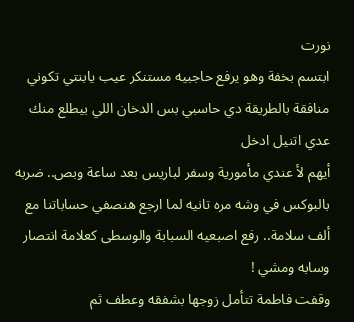نورت
ابتسم بخفة وهو يرفع حاجبيه مستنكر عيب يابنتي تكوني منافقة بالطريقة دي حاسبي بس الدخان اللي بيطلع منك
عدي اتنيل ادخل
أيهم لأ عندي مأمورية وسفر لباريس بعد ساعة وبص.. ضربه بالبوكس في وشه مره تانيه لما ارجع هنصفي حساباتنا مع ألف سلامة.. رفع اصبعيه السبابة والوسطى كعلامة انتصار وسابه ومشي !
وقفت فاطمة تتأمل زوجها بشفقه وعطف ثم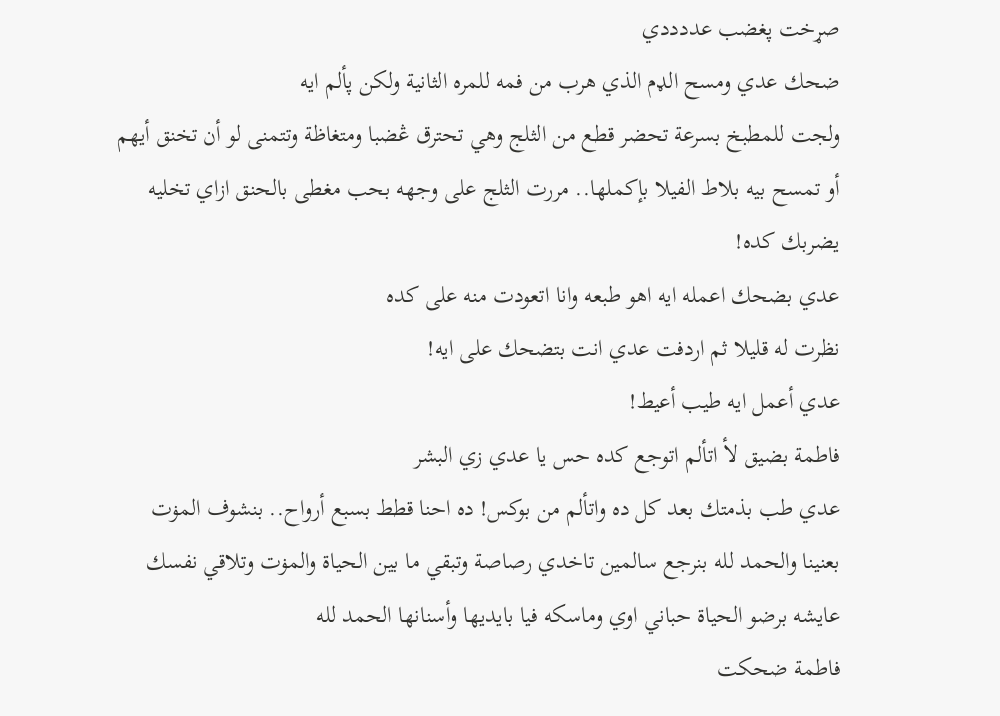صړخت پغضب عددددي
ضحك عدي ومسح الډم الذي هرب من فمه للمره الثانية ولكن پألم ايه
ولجت للمطبخ بسرعة تحضر قطع من الثلج وهي تحترق ڠضبا ومتغاظة وتتمنى لو أن تخنق أيهم أو تمسح بيه بلاط الفيلا بإكملها.. مررت الثلج على وجهه بحب مغطى بالحنق ازاي تخليه يضربك كده!
عدي بضحك اعمله ايه اهو طبعه وانا اتعودت منه على كده
نظرت له قليلا ثم اردفت عدي انت بتضحك على ايه!
عدي أعمل ايه طيب أعيط!
فاطمة بضيق لأ اتألم اتوجع كده حس يا عدي زي البشر
عدي طب بذمتك بعد كل ده واتألم من بوكس! ده احنا قطط بسبع أرواح.. بنشوف المۏت بعنينا والحمد لله بنرجع سالمين تاخدي رصاصة وتبقي ما بين الحياة والمۏت وتلاقي نفسك عايشه برضو الحياة حباني اوي وماسكه فيا بايديها وأسنانها الحمد لله
فاطمة ضحكت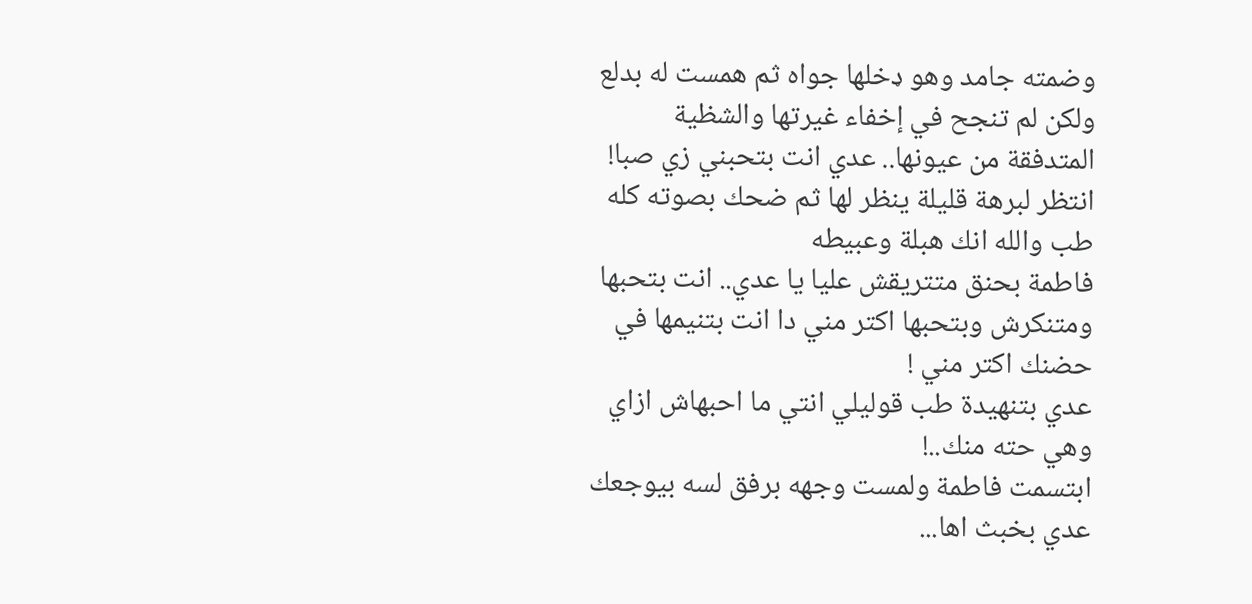وضمته جامد وهو ډخلها جواه ثم همست له بدلع ولكن لم تنجح في إخفاء غيرتها والشظية المتدفقة من عيونها.. عدي انت بتحبني زي صبا!
انتظر لبرهة قليلة ينظر لها ثم ضحك بصوته كله طب والله انك هبلة وعبيطه
فاطمة بحنق متتريقش عليا يا عدي.. انت بتحبها ومتنكرش وبتحبها اكتر مني دا انت بتنيمها في حضنك اكتر مني !
عدي بتنهيدة طب قوليلي انتي ما احبهاش ازاي وهي حته منك..!
ابتسمت فاطمة ولمست وجهه برفق لسه بيوجعك
عدي بخبث اها...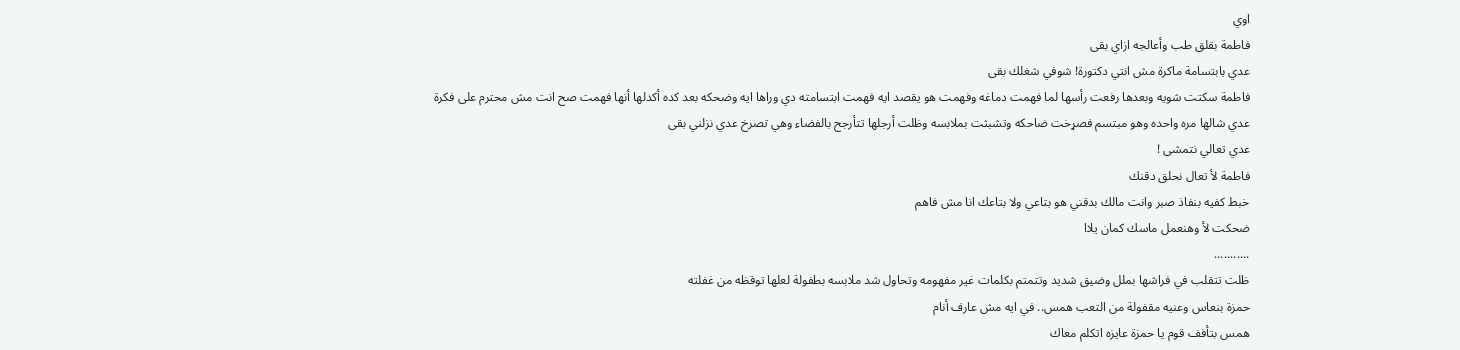اوي
فاطمة بقلق طب وأعالجه ازاي بقى
عدي بابتسامة ماكرة مش انتي دكتورة! شوفي شغلك بقى
فاطمة سكتت شويه وبعدها رفعت رأسها لما فهمت دماغه وفهمت هو يقصد ايه فهمت ابتسامته دي وراها ايه وضحكه بعد كده أكدلها أنها فهمت صح انت مش محترم على فكرة
عدي شالها مره واحده وهو مبتسم فصړخت ضاحكه وتشبثت بملابسه وظلت أرجلها تتأرجح بالفضاء وهي تصرخ عدي نزلني بقى
عدي تعالي نتمشى !
فاطمة لأ تعال نحلق دقنك
خبط كفيه بنفاذ صبر وانت مالك بدقني هو بتاعي ولا بتاعك انا مش فاهم
ضحكت لأ وهنعمل ماسك كمان يلاا
...........
ظلت تتقلب في فراشها بملل وضيق شديد وتتمتم بكلمات غير مفهومه وتحاول شد ملابسه بطفولة لعلها توقظه من غفلته
حمزة بنعاس وعنيه مقفولة من التعب همس.. في ايه مش عارف أنام
همس بتأفف قوم يا حمزة عايزه اتكلم معاك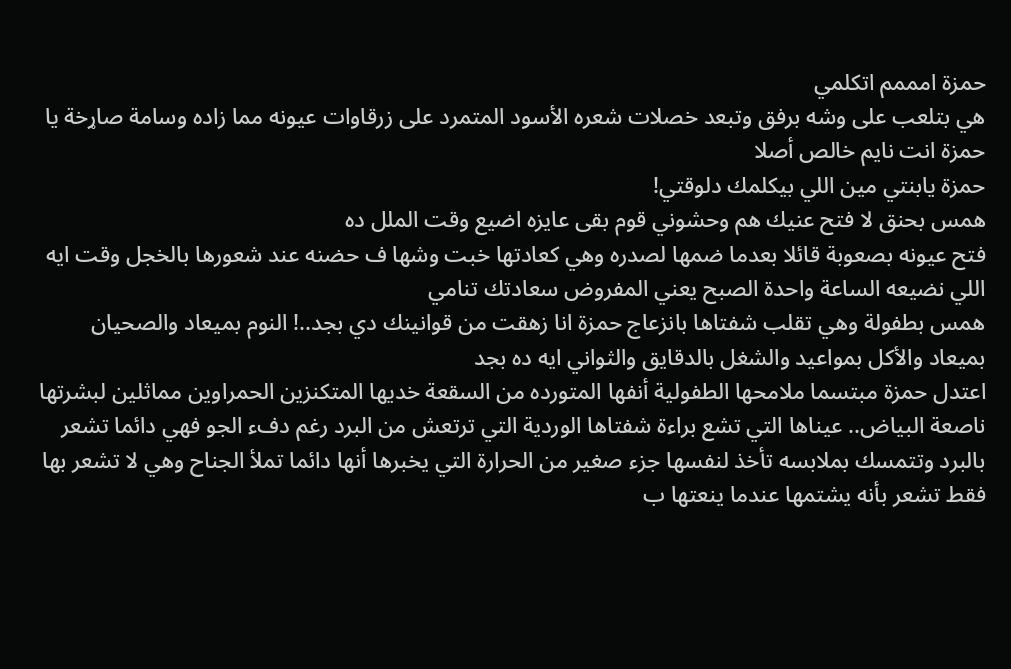حمزة امممم اتكلمي
هي بتلعب على وشه برفق وتبعد خصلات شعره الأسود المتمرد على زرقاوات عيونه مما زاده وسامة صاړخة يا حمزة انت نايم خالص أصلا
حمزة يابنتي مين اللي بيكلمك دلوقتي!
همس بحنق لا فتح عنيك هم وحشوني قوم بقى عايزه اضيع وقت الملل ده
فتح عيونه بصعوبة قائلا بعدما ضمھا لصدره وهي كعادتها خبت وشها ف حضنه عند شعورها بالخجل وقت ايه اللي نضيعه الساعة واحدة الصبح يعني المفروض سعادتك تنامي
همس بطفولة وهي تقلب شفتاها بانزعاج حمزة انا زهقت من قوانينك دي بجد..! النوم بميعاد والصحيان بميعاد والأكل بمواعيد والشغل بالدقايق والثواني ايه ده بجد
اعتدل حمزة مبتسما ملامحها الطفولية أنفها المتورده من السقعة خديها المتكنزين الحمراوين مماثلين لبشرتها ناصعة البياض.. عيناها التي تشع براءة شفتاها الوردية التي ترتعش من البرد رغم دفء الجو فهي دائما تشعر بالبرد وتتمسك بملابسه تأخذ لنفسها جزء صغير من الحرارة التي يخبرها أنها دائما تملأ الجناح وهي لا تشعر بها فقط تشعر بأنه يشتمها عندما ينعتها ب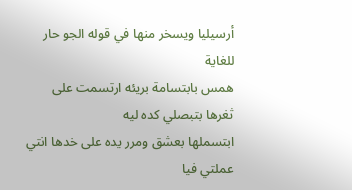أرسيليا ويسخر منها في قوله الجو حار للغاية
همس بابتسامة بريئه ارتسمت على ثغرها بتبصلي كده ليه
ابتسملها بعشق ومرر يده على خدها انتي عملتي فيا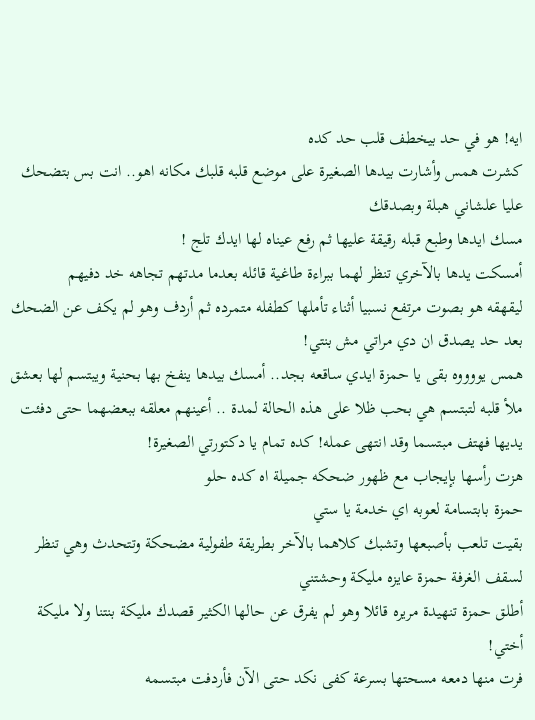ايه! هو في حد بيخطف قلب حد كده
كشرت همس وأشارت بيدها الصغيرة على موضع قلبه قلبك مكانه اهو.. انت بس بتضحك عليا علشاني هبلة وبصدقك
مسك ايدها وطبع قبله رقيقة عليها ثم رفع عيناه لها ايدك تلج !
أمسكت يدها بالآخري تنظر لهما ببراءة طاغية قائله بعدما مدتهم تجاهه خد دفيهم
ليقهقه هو بصوت مرتفع نسبيا أثناء تأملها كطفله متمرده ثم أردف وهو لم يكف عن الضحك بعد حد يصدق ان دي مراتي مش بنتي!
همس يووووه بقى يا حمزة ايدي ساقعه بجد.. أمسك بيدها ينفخ بها بحنية ويبتسم لها بعشق ملأ قلبه لتبتسم هي بحب ظلا على هذه الحالة لمدة .. أعينهم معلقه ببعضهما حتى دفئت يديها فهتف مبتسما وقد انتهى عمله! كده تمام يا دكتورتي الصغيرة!
هزت رأسها بإيجاب مع ظهور ضحكه جميلة اه كده حلو
حمزة بابتسامة لعوبه اي خدمة يا ستي
بقيت تلعب بأصبعها وتشبك كلاهما بالآخر بطريقة طفولية مضحكة وتتحدث وهي تنظر لسقف الغرفة حمزة عايزه مليكة وحشتني
أطلق حمزة تنهيدة مريره قائلا وهو لم يفرق عن حالها الكثير قصدك مليكة بنتنا ولا مليكة أختي!
فرت منها دمعه مسحتها بسرعة كفى نكد حتى الآن فأردفت مبتسمه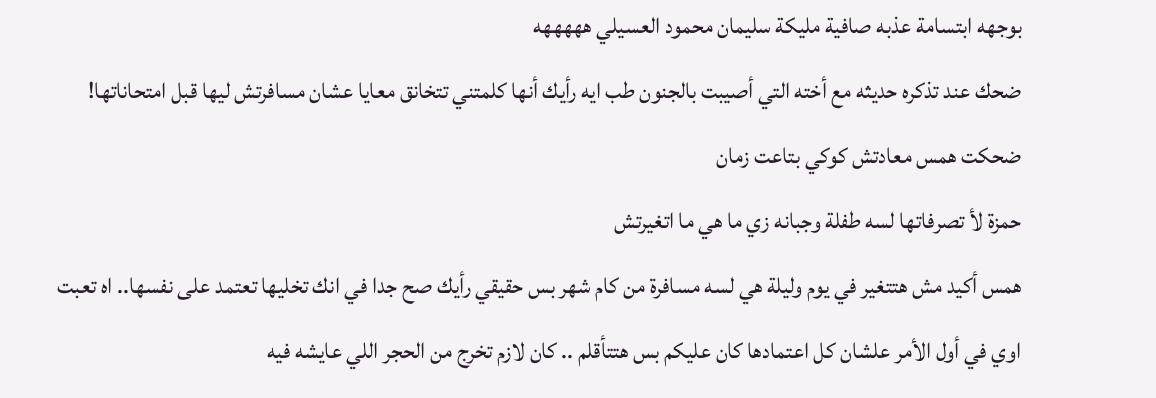بوجهه ابتسامة عذبه صافية مليكة سليمان محمود العسيلي هههههه
ضحك عند تذكره حديثه مع أخته التي أصيبت بالجنون طب ايه رأيك أنها كلمتني تتخانق معايا عشان مسافرتش ليها قبل امتحاناتها!
ضحكت همس معادتش كوكي بتاعت زمان
حمزة لأ تصرفاتها لسه طفلة وجبانه زي ما هي ما اتغيرتش
همس أكيد مش هتتغير في يوم وليلة هي لسه مسافرة من كام شهر بس حقيقي رأيك صح جدا في انك تخليها تعتمد على نفسها.. اه تعبت اوي في أول الأمر علشان كل اعتمادها كان عليكم بس هتتأقلم .. كان لازم تخرج من الحجر اللي عايشه فيه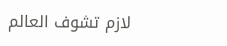لازم تشوف العالم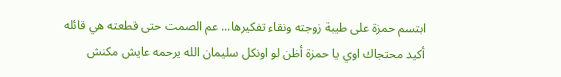ابتسم حمزة على طيبة زوجته ونقاء تفكيرها... عم الصمت حتى قطعته هي قائله أكيد محتجاك اوي يا حمزة أظن لو اونكل سليمان الله يرحمه عايش مكنش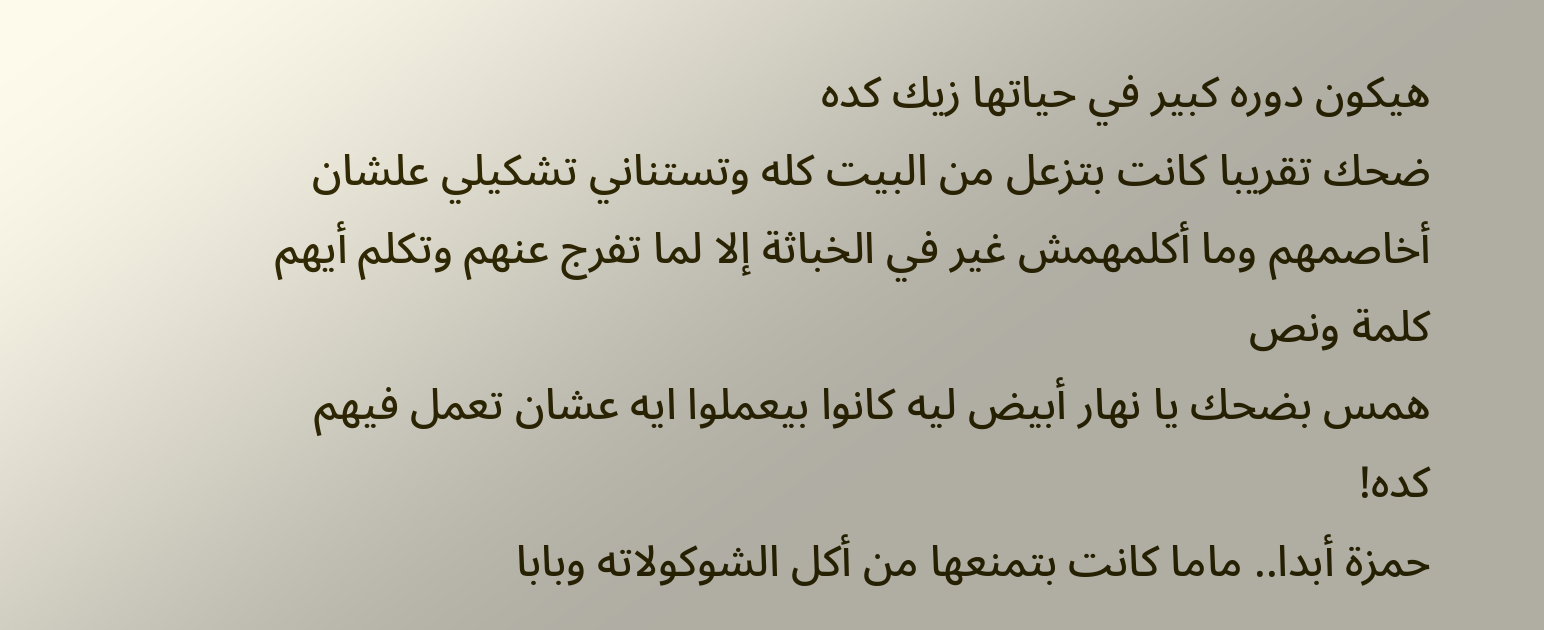هيكون دوره كبير في حياتها زيك كده
ضحك تقريبا كانت بتزعل من البيت كله وتستناني تشكيلي علشان أخاصمهم وما أكلمهمش غير في الخباثة إلا لما تفرج عنهم وتكلم أيهم كلمة ونص
همس بضحك يا نهار أبيض ليه كانوا بيعملوا ايه عشان تعمل فيهم كده!
حمزة أبدا.. ماما كانت بتمنعها من أكل الشوكولاته وبابا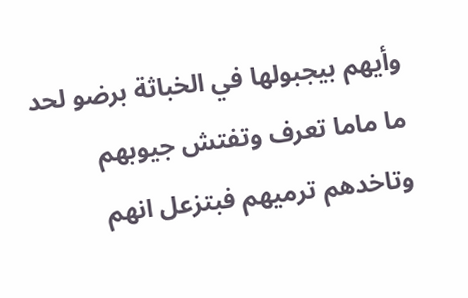وأيهم بيجبولها في الخباثة برضو لحد ما ماما تعرف وتفتش جيوبهم وتاخدهم ترميهم فبتزعل انهم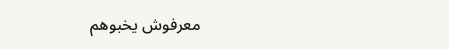معرفوش يخبوهم